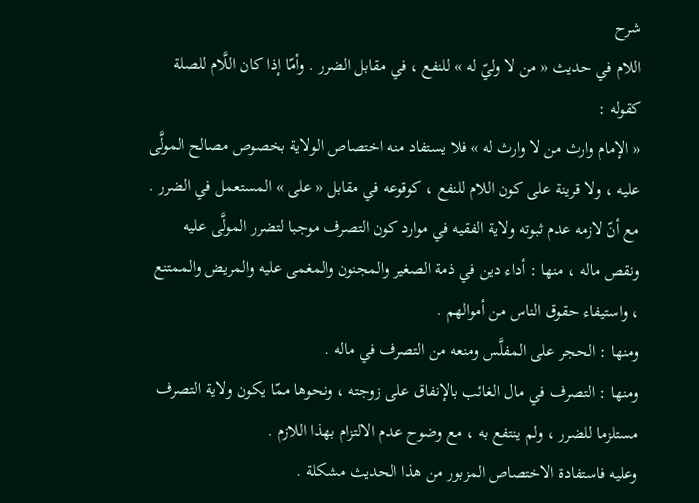شرح
اللام في حديث « من لا وليّ له » للنفع ، في مقابل الضرر . وأمّا إذا كان اللَّام للصلة كقوله :
« الإمام وارث من لا وارث له » فلا يستفاد منه اختصاص الولاية بخصوص مصالح المولَّى عليه ، ولا قرينة على كون اللام للنفع ، كوقوعه في مقابل « على » المستعمل في الضرر .
مع أنّ لازمه عدم ثبوته ولاية الفقيه في موارد كون التصرف موجبا لتضرر المولَّى عليه ونقص ماله ، منها : أداء دين في ذمة الصغير والمجنون والمغمى عليه والمريض والممتنع ، واستيفاء حقوق الناس من أموالهم .
ومنها : الحجر على المفلَّس ومنعه من التصرف في ماله .
ومنها : التصرف في مال الغائب بالإنفاق على زوجته ، ونحوها ممّا يكون ولاية التصرف مستلزما للضرر ، ولم ينتفع به ، مع وضوح عدم الالتزام بهذا اللازم .
وعليه فاستفادة الاختصاص المزبور من هذا الحديث مشكلة .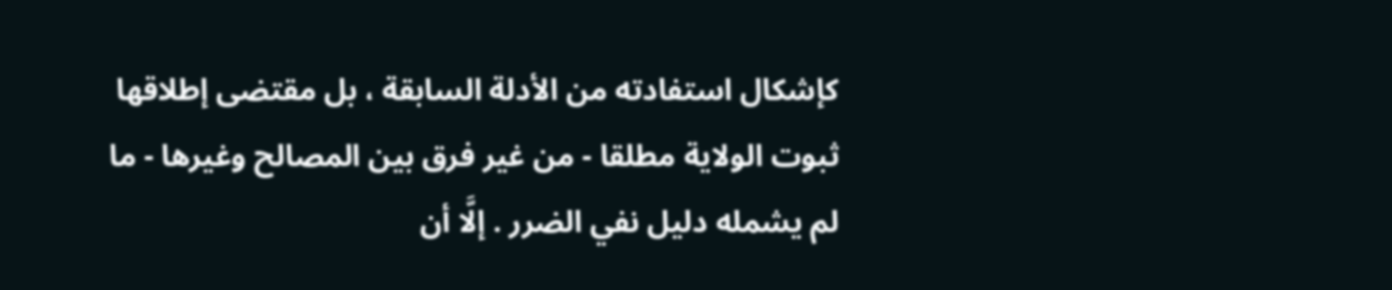كإشكال استفادته من الأدلة السابقة ، بل مقتضى إطلاقها ثبوت الولاية مطلقا - من غير فرق بين المصالح وغيرها - ما لم يشمله دليل نفي الضرر . إلَّا أن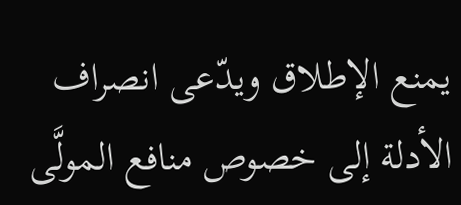يمنع الإطلاق ويدّعى انصراف الأدلة إلى خصوص منافع المولَّى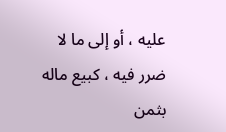عليه ، أو إلى ما لا ضرر فيه ، كبيع ماله بثمن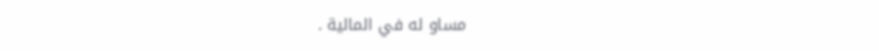مساو له في المالية .